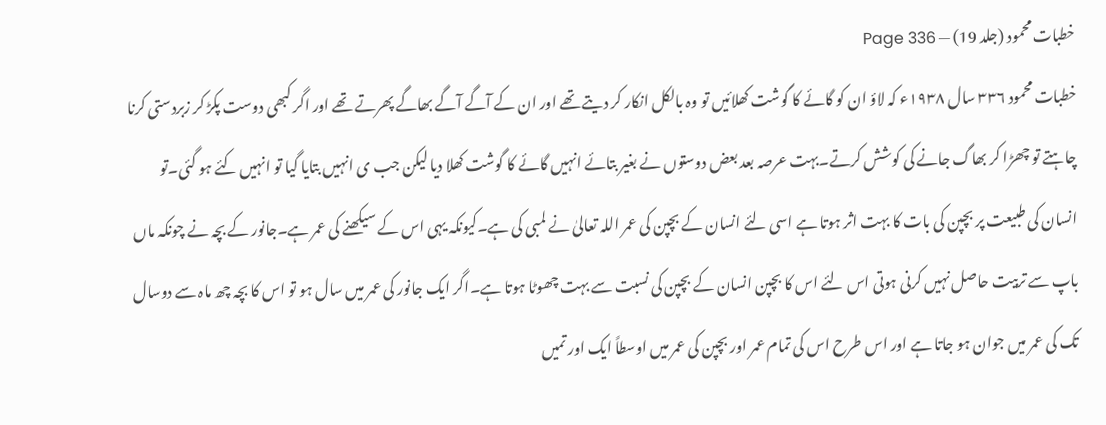خطبات محمود (جلد 19) — Page 336
خطبات محمود ۳۳۶ سال ۱۹۳۸ء کہ لاؤ ان کو گائے کا گوشت کھلائیں تو وہ بالکل انکار کر دیتے تھے اور ان کے آگے آگے بھاگے پھرتے تھے اور اگر کبھی دوست پکڑ کر زبردستی کرنا چاہتے تو چھڑا کر بھاگ جانے کی کوشش کرتے۔بہت عرصہ بعد بعض دوستوں نے بغیر بتائے انہیں گائے کا گوشت کھلا دیا لیکن جب ی انہیں بتایا گیا تو انہیں کئے ہو گئی۔تو انسان کی طبیعت پر بچپن کی بات کا بہت اثر ہوتا ہے اسی لئے انسان کے بچپن کی عمر اللہ تعالیٰ نے لمبی کی ہے۔کیونکہ یہی اس کے سیکھنے کی عمر ہے۔جانور کے بچہ نے چونکہ ماں باپ سے تربیت حاصل نہیں کرنی ہوتی اس لئے اس کا بچپن انسان کے بچپن کی نسبت سے بہت چھوٹا ہوتا ہے۔اگر ایک جانور کی عمر میں سال ہو تو اس کا بچہ چھ ماہ سے دوسال تک کی عمر میں جوان ہو جاتا ہے اور اس طرح اس کی تمام عمر اور بچپن کی عمر میں اوسطاً ایک اور تمیں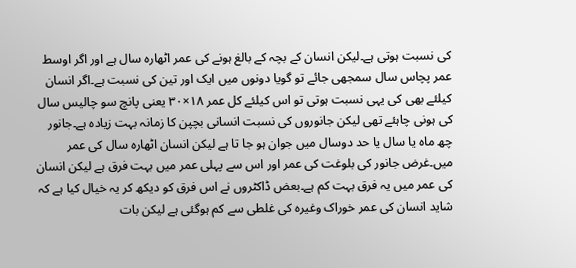کی نسبت ہوتی ہے۔لیکن انسان کے بچہ کے بالغ ہونے کی عمر اٹھارہ سال ہے اور اگر اوسط عمر پچاس سال سمجھی جائے تو گویا دونوں میں ایک اور تین کی نسبت ہے۔اگر انسان کیلئے بھی کی یہی نسبت ہوتی تو اس کیلئے کل عمر ۱۸×۳۰ یعنی پانچ سو چالیس سال کی ہونی چاہئے تھی لیکن جانوروں کی نسبت انسانی بچپن کا زمانہ بہت زیادہ ہے۔جانور چھ ماہ یا سال یا حد دوسال میں جوان ہو جا تا ہے لیکن انسان اٹھارہ سال کی عمر میں۔غرض جانور کی بلوغت کی عمر اور اس سے پہلی عمر میں بہت فرق ہے لیکن انسان کی عمر میں یہ فرق بہت کم ہے۔بعض ڈاکٹروں نے اس فرق کو دیکھ کر یہ خیال کیا ہے کہ شاید انسان کی عمر خوراک وغیرہ کی غلطی سے کم ہوگئی ہے لیکن بات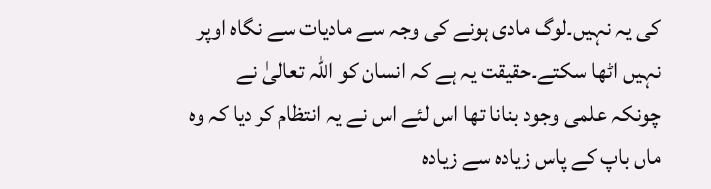کی یہ نہیں۔لوگ مادی ہونے کی وجہ سے مادیات سے نگاہ اوپر نہیں اٹھا سکتے۔حقیقت یہ ہے کہ انسان کو اللہ تعالیٰ نے چونکہ علمی وجود بنانا تھا اس لئے اس نے یہ انتظام کر دیا کہ وہ ماں باپ کے پاس زیادہ سے زیادہ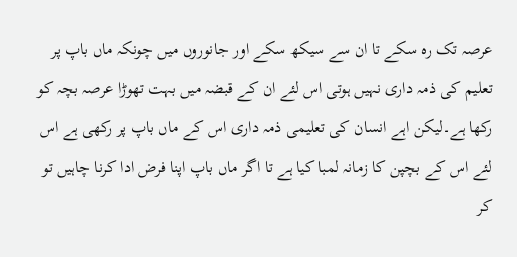عرصہ تک رہ سکے تا ان سے سیکھ سکے اور جانوروں میں چونکہ ماں باپ پر تعلیم کی ذمہ داری نہیں ہوتی اس لئے ان کے قبضہ میں بہت تھوڑا عرصہ بچہ کو رکھا ہے۔لیکن اہے انسان کی تعلیمی ذمہ داری اس کے ماں باپ پر رکھی ہے اس لئے اس کے بچپن کا زمانہ لمبا کیا ہے تا اگر ماں باپ اپنا فرض ادا کرنا چاہیں تو کر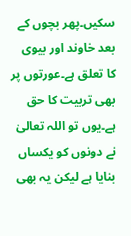سکیں۔پھر بچوں کے بعد خاوند اور بیوی کا تعلق ہے۔عورتوں پر بھی تربیت کا حق ہے۔یوں تو اللہ تعالیٰ نے دونوں کو یکساں بنایا ہے لیکن یہ بھی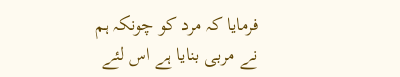فرمایا کہ مرد کو چونکہ ہم نے مربی بنایا ہے اس لئے